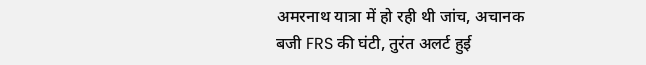अमरनाथ यात्रा में हो रही थी जांच, अचानक बजी FRS की घंटी, तुरंत अलर्ट हुई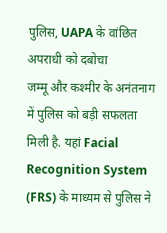पुलिस, UAPA के वांछित अपराधी को दबोचा
जम्मू और कश्मीर के अनंतनाग में पुलिस को बड़ी सफलता मिली है. यहां Facial Recognition System (FRS) के माध्यम से पुलिस ने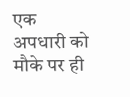एक अपधारी को मौके पर ही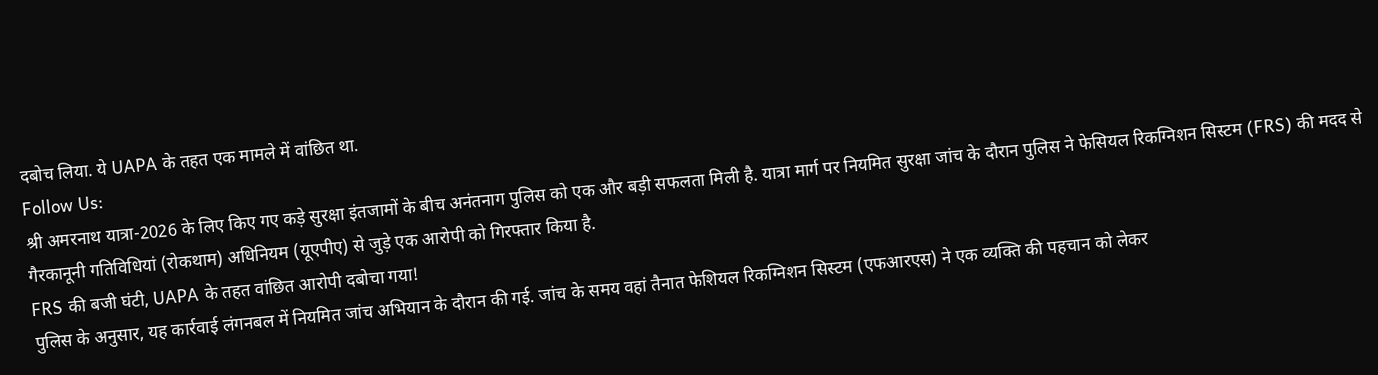दबोच लिया. ये UAPA के तहत एक मामले में वांछित था.
Follow Us:
श्री अमरनाथ यात्रा-2026 के लिए किए गए कड़े सुरक्षा इंतजामों के बीच अनंतनाग पुलिस को एक और बड़ी सफलता मिली है. यात्रा मार्ग पर नियमित सुरक्षा जांच के दौरान पुलिस ने फेसियल रिकग्निशन सिस्टम (FRS) की मदद से गैरकानूनी गतिविधियां (रोकथाम) अधिनियम (यूएपीए) से जुड़े एक आरोपी को गिरफ्तार किया है.
FRS की बजी घंटी, UAPA के तहत वांछित आरोपी दबोचा गया!
पुलिस के अनुसार, यह कार्रवाई लंगनबल में नियमित जांच अभियान के दौरान की गई. जांच के समय वहां तैनात फेशियल रिकग्निशन सिस्टम (एफआरएस) ने एक व्यक्ति की पहचान को लेकर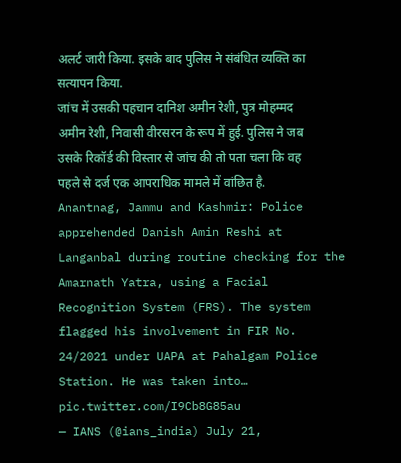अलर्ट जारी किया. इसके बाद पुलिस ने संबंधित व्यक्ति का सत्यापन किया.
जांच में उसकी पहचान दानिश अमीन रेशी, पुत्र मोहम्मद अमीन रेशी, निवासी वीरसरन के रूप में हुई. पुलिस ने जब उसके रिकॉर्ड की विस्तार से जांच की तो पता चला कि वह पहले से दर्ज एक आपराधिक मामले में वांछित है.
Anantnag, Jammu and Kashmir: Police apprehended Danish Amin Reshi at Langanbal during routine checking for the Amarnath Yatra, using a Facial Recognition System (FRS). The system flagged his involvement in FIR No. 24/2021 under UAPA at Pahalgam Police Station. He was taken into… pic.twitter.com/I9Cb8G85au
— IANS (@ians_india) July 21,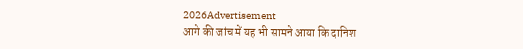2026Advertisement
आगे की जांच में यह भी सामने आया कि दानिश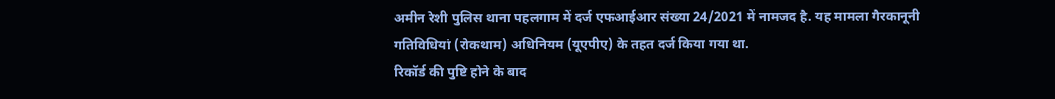अमीन रेशी पुलिस थाना पहलगाम में दर्ज एफआईआर संख्या 24/2021 में नामजद है. यह मामला गैरकानूनी गतिविधियां (रोकथाम) अधिनियम (यूएपीए) के तहत दर्ज किया गया था.
रिकॉर्ड की पुष्टि होने के बाद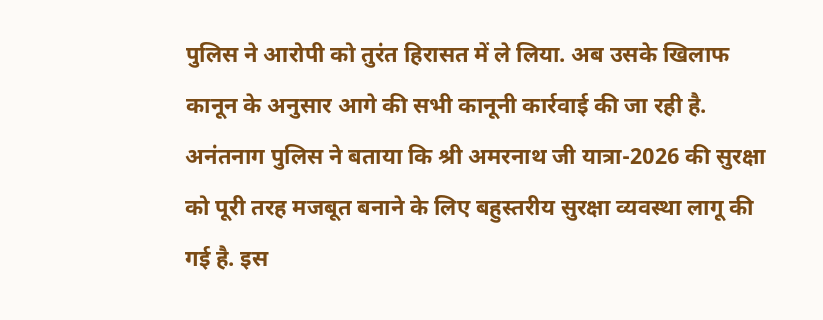पुलिस ने आरोपी को तुरंत हिरासत में ले लिया. अब उसके खिलाफ कानून के अनुसार आगे की सभी कानूनी कार्रवाई की जा रही है.
अनंतनाग पुलिस ने बताया कि श्री अमरनाथ जी यात्रा-2026 की सुरक्षा को पूरी तरह मजबूत बनाने के लिए बहुस्तरीय सुरक्षा व्यवस्था लागू की गई है. इस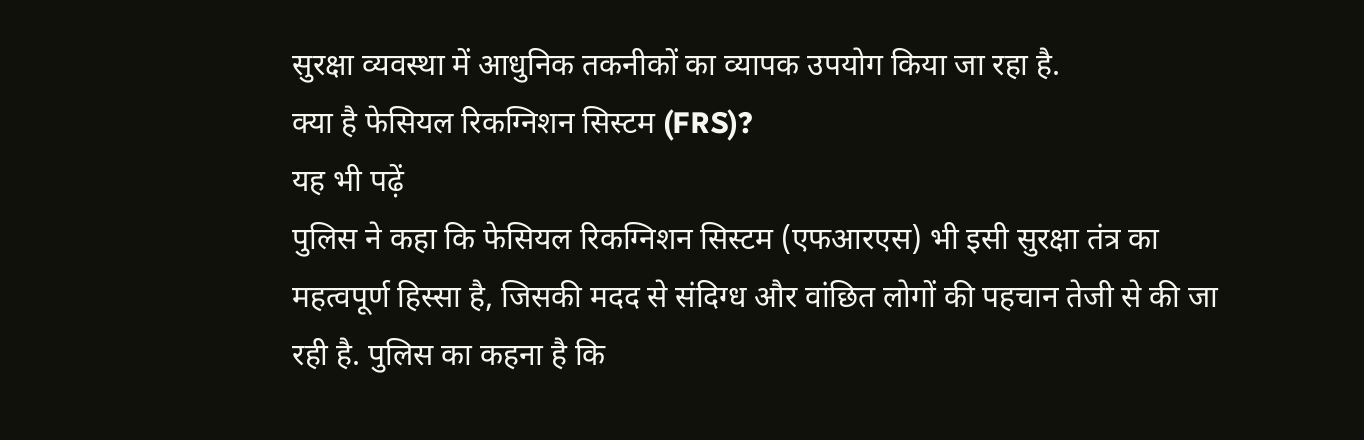सुरक्षा व्यवस्था में आधुनिक तकनीकों का व्यापक उपयोग किया जा रहा है.
क्या है फेसियल रिकग्निशन सिस्टम (FRS)?
यह भी पढ़ें
पुलिस ने कहा कि फेसियल रिकग्निशन सिस्टम (एफआरएस) भी इसी सुरक्षा तंत्र का महत्वपूर्ण हिस्सा है, जिसकी मदद से संदिग्ध और वांछित लोगों की पहचान तेजी से की जा रही है. पुलिस का कहना है कि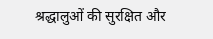श्रद्धालुओं की सुरक्षित और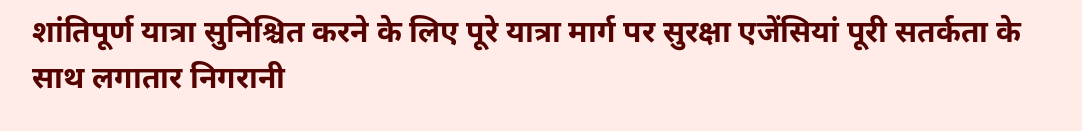शांतिपूर्ण यात्रा सुनिश्चित करने के लिए पूरे यात्रा मार्ग पर सुरक्षा एजेंसियां पूरी सतर्कता के साथ लगातार निगरानी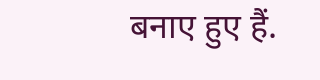बनाए हुए हैं.